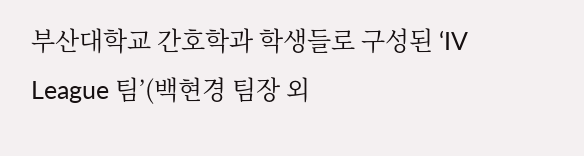부산대학교 간호학과 학생들로 구성된 ‘IV League 팀’(백현경 팀장 외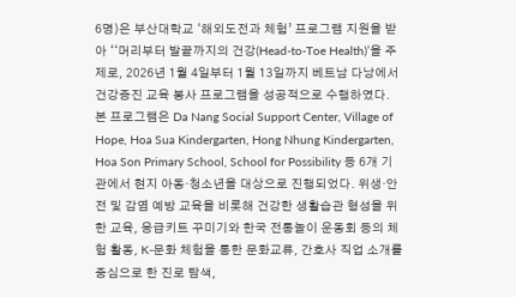6명)은 부산대학교 ‘해외도전과 체험’ 프로그램 지원을 받아 ‘‘머리부터 발끝까지의 건강(Head-to-Toe Health)’을 주제로, 2026년 1월 4일부터 1월 13일까지 베트남 다낭에서 건강증진 교육 봉사 프로그램을 성공적으로 수행하였다.
본 프로그램은 Da Nang Social Support Center, Village of Hope, Hoa Sua Kindergarten, Hong Nhung Kindergarten, Hoa Son Primary School, School for Possibility 등 6개 기관에서 현지 아동·청소년을 대상으로 진행되었다. 위생·안전 및 감염 예방 교육을 비롯해 건강한 생활습관 형성을 위한 교육, 응급키트 꾸미기와 한국 전통놀이 운동회 등의 체험 활동, K-문화 체험을 통한 문화교류, 간호사 직업 소개를 중심으로 한 진로 탐색,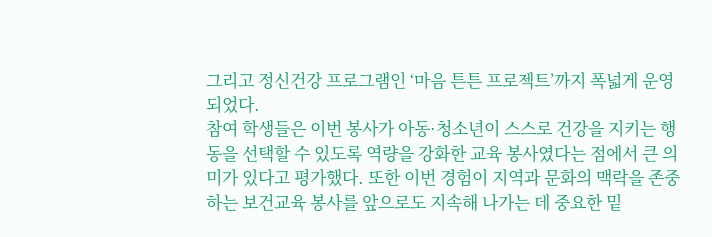그리고 정신건강 프로그램인 ‘마음 튼튼 프로젝트’까지 폭넓게 운영되었다.
참여 학생들은 이번 봉사가 아동·청소년이 스스로 건강을 지키는 행동을 선택할 수 있도록 역량을 강화한 교육 봉사였다는 점에서 큰 의미가 있다고 평가했다. 또한 이번 경험이 지역과 문화의 맥락을 존중하는 보건교육 봉사를 앞으로도 지속해 나가는 데 중요한 밑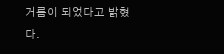거름이 되었다고 밝혔다.